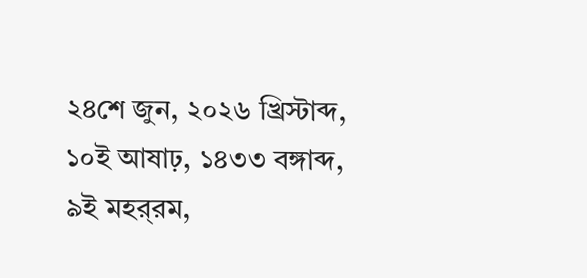২৪শে জুন, ২০২৬ খ্রিস্টাব্দ, ১০ই আষাঢ়, ১৪৩৩ বঙ্গাব্দ, ৯ই মহর্‌রম,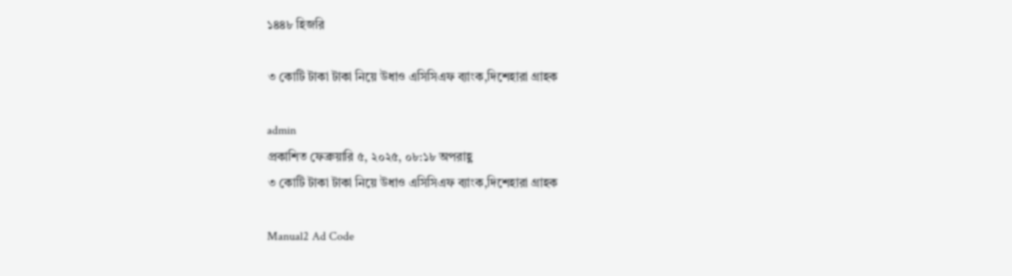১৪৪৮ হিজরি

৩ কোটি টাকা টাকা নিয়ে উধাও এসিসিএফ ব্যাংক,দিশেহারা গ্রাহক

admin
প্রকাশিত ফেব্রুয়ারি ৫, ২০২৫, ০৮:১৮ অপরাহ্ণ
৩ কোটি টাকা টাকা নিয়ে উধাও এসিসিএফ ব্যাংক,দিশেহারা গ্রাহক

Manual2 Ad Code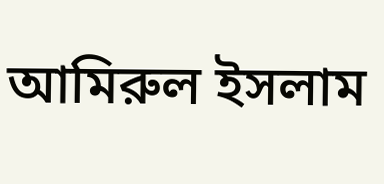আমিরুল ইসলাম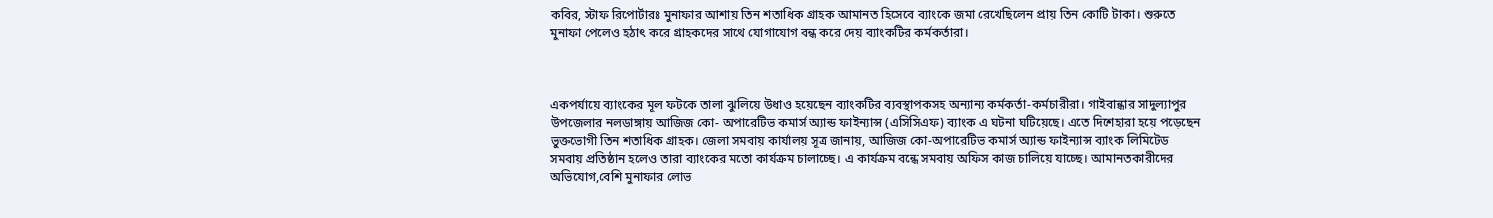কবির, স্টাফ রিপোর্টারঃ মুনাফার আশায় তিন শতাধিক গ্রাহক আমানত হিসেবে ব্যাংকে জমা রেখেছিলেন প্রায় তিন কোটি টাকা। শুরুতে মুনাফা পেলেও হঠাৎ করে গ্রাহকদের সাথে যোগাযোগ বন্ধ করে দেয় ব্যাংকটির কর্মকর্তারা।



একপর্যায়ে ব্যাংকের মূল ফটকে তালা ঝুলিয়ে উধাও হয়েছেন ব্যাংকটির ব্যবস্থাপকসহ অন্যান্য কর্মকর্তা-কর্মচারীরা। গাইবান্ধার সাদুল্যাপুর উপজেলার নলডাঙ্গায় আজিজ কো- অপারেটিভ কমার্স অ্যান্ড ফাইন্যান্স (এসিসিএফ) ব্যাংক এ ঘটনা ঘটিয়েছে। এতে দিশেহারা হয়ে পড়েছেন ভুক্তভোগী তিন শতাধিক গ্রাহক। জেলা সমবায় কার্যালয় সূত্র জানায়, আজিজ কো-অপারেটিভ কমার্স অ্যান্ড ফাইন্যান্স ব্যাংক লিমিটেড সমবায় প্রতিষ্ঠান হলেও তারা ব্যাংকের মতো কার্যক্রম চালাচ্ছে। এ কার্যক্রম বন্ধে সমবায় অফিস কাজ চালিয়ে যাচ্ছে। আমানতকারীদের অভিযোগ,বেশি মুনাফার লোভ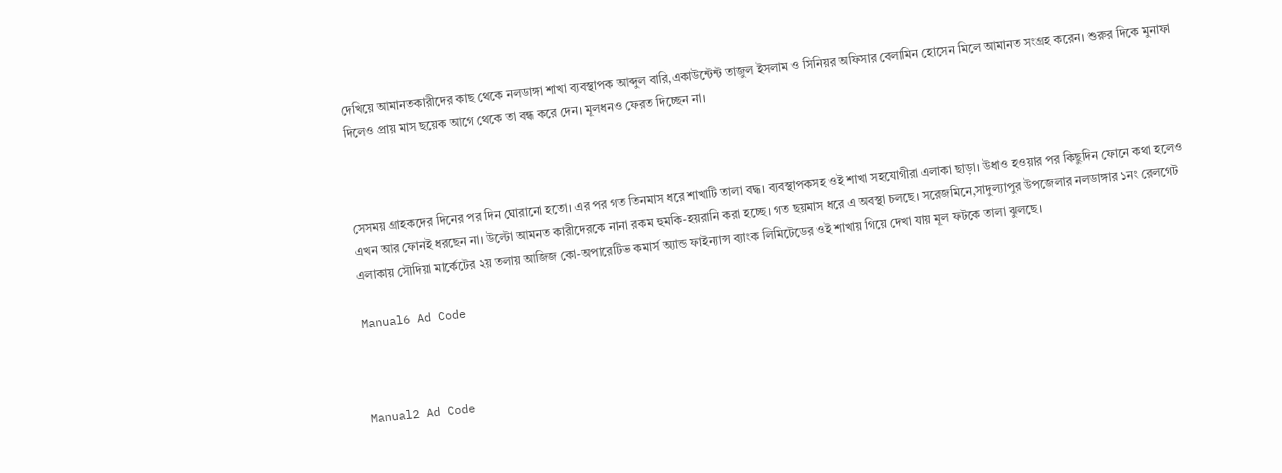দেখিয়ে আমানতকারীদের কাছ থেকে নলডাঙ্গা শাখা ব্যবস্থাপক আব্দুল বারি,একাউন্টেন্ট তাজুল ইসলাম ও সিনিয়র অফিসার বেলামিন হোসেন মিলে আমানত সংগ্রহ করেন। শুরুর দিকে মুনাফা দিলেও প্রায় মাস ছয়েক আগে থেকে তা বন্ধ করে দেন। মূলধনও ফেরত দিচ্ছেন না।



সেসময় গ্রাহকদের দিনের পর দিন ঘোরানো হতো। এর পর গত তিনমাস ধরে শাখাটি তালা বদ্ধ। ব্যবস্থাপকসহ ওই শাখা সহযোগীরা এলাকা ছাড়া। উধাও হওয়ার পর কিছুদিন ফোনে কথা হলেও এখন আর ফোনই ধরছেন না। উল্টো আমনত কারীদেরকে নানা রকম হুমকি-হয়রানি করা হচ্ছে। গত ছয়মাস ধরে এ অবস্থা চলছে। সরেজমিনে,সাদুল্যাপুর উপজেলার নলডাঙ্গার ১নং রেলগেট এলাকায় সৌদিয়া মার্কেটের ২য় তলায় আজিজ কো-অপারেটিভ কমার্স অ্যান্ড ফাইন্যান্স ব্যাংক লিমিটেডের ওই শাখায় গিয়ে দেখা যায় মূল ফটকে তালা ঝুলছে।

Manual6 Ad Code



Manual2 Ad Code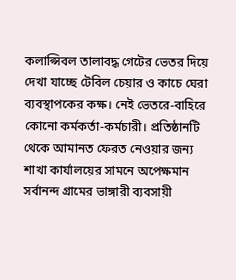কলাপ্সিবল তালাবদ্ধ গেটের ভেতর দিয়ে দেখা যাচ্ছে টেবিল চেয়ার ও কাচে ঘেরা ব্যবস্থাপকের কক্ষ। নেই ভেতরে-বাহিরে কোনো কর্মকর্তা-কর্মচারী। প্রতিষ্ঠানটি থেকে আমানত ফেরত নেওয়ার জন্য শাখা কার্যালয়ের সামনে অপেক্ষমান সর্বানন্দ গ্রামের ভাঙ্গারী ব্যবসায়ী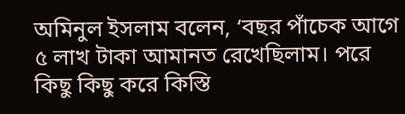অমিনুল ইসলাম বলেন, ‘বছর পাঁচেক আগে ৫ লাখ টাকা আমানত রেখেছিলাম। পরে কিছু কিছু করে কিস্তি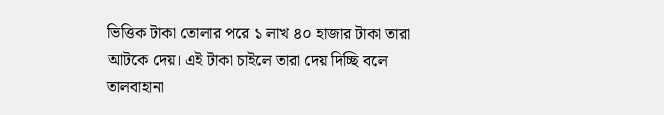ভিত্তিক টাকা তোলার পরে ১ লাখ ৪০ হাজার টাকা তারা আটকে দেয়। এই টাকা চাইলে তারা দেয় দিচ্ছি বলে তালবাহানা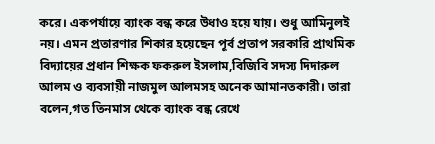করে। একপর্যায়ে ব্যাংক বন্ধ করে উধাও হয়ে যায়। শুধু আমিনুলই নয়। এমন প্রতারণার শিকার হয়েছেন পূর্ব প্রতাপ সরকারি প্রাথমিক বিদ্যায়ের প্রধান শিক্ষক ফকরুল ইসলাম,বিজিবি সদস্য দিদারুল আলম ও ব্যবসায়ী নাজমুল আলমসহ অনেক আমানতকারী। তারা বলেন,গত তিনমাস থেকে ব্যাংক বন্ধ রেখে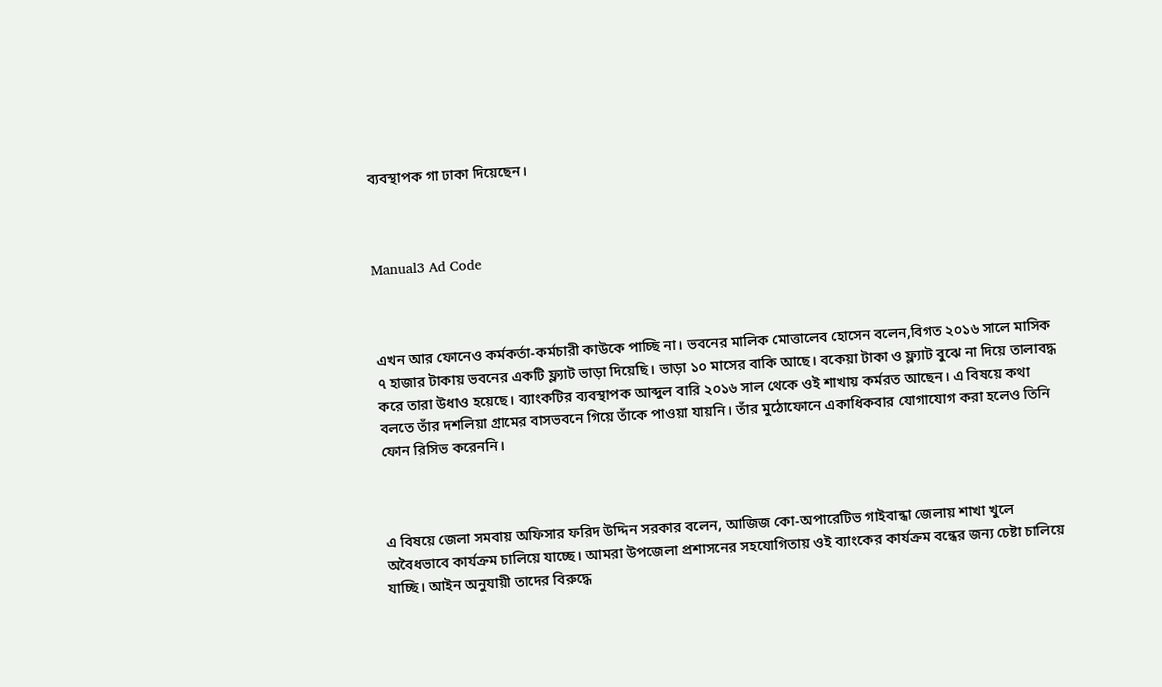ব্যবস্থাপক গা ঢাকা দিয়েছেন।



Manual3 Ad Code



এখন আর ফোনেও কর্মকর্তা-কর্মচারী কাউকে পাচ্ছি না। ভবনের মালিক মোত্তালেব হোসেন বলেন,বিগত ২০১৬ সালে মাসিক ৭ হাজার টাকায় ভবনের একটি ফ্ল্যাট ভাড়া দিয়েছি। ভাড়া ১০ মাসের বাকি আছে। বকেয়া টাকা ও ফ্ল্যাট বুঝে না দিয়ে তালাবদ্ধ করে তারা উধাও হয়েছে। ব্যাংকটির ব্যবস্থাপক আব্দুল বারি ২০১৬ সাল থেকে ওই শাখায় কর্মরত আছেন। এ বিষয়ে কথা বলতে তাঁর দশলিয়া গ্রামের বাসভবনে গিয়ে তাঁকে পাওয়া যায়নি। তাঁর মুঠোফোনে একাধিকবার যোগাযোগ করা হলেও তিনি ফোন রিসিভ করেননি।



এ বিষয়ে জেলা সমবায় অফিসার ফরিদ উদ্দিন সরকার বলেন, আজিজ কো-অপারেটিভ গাইবান্ধা জেলায় শাখা খুলে অবৈধভাবে কার্যক্রম চালিয়ে যাচ্ছে। আমরা উপজেলা প্রশাসনের সহযোগিতায় ওই ব্যাংকের কার্যক্রম বন্ধের জন্য চেষ্টা চালিয়ে যাচ্ছি। আইন অনুযায়ী তাদের বিরুদ্ধে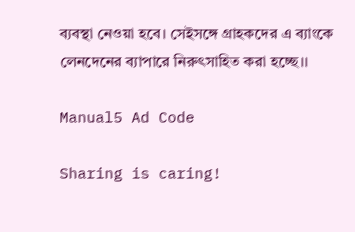ব্যবস্থা নেওয়া হবে। সেইসঙ্গে গ্রাহকদের এ ব্যাংকে লেনদেনের ব্যাপারে নিরুৎসাহিত করা হচ্ছে।।

Manual5 Ad Code

Sharing is caring!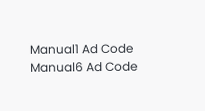Manual1 Ad Code
Manual6 Ad Code